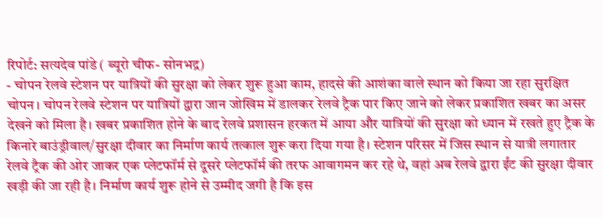रिपोर्ट: सत्यदेव पांडे ( ब्यूरो चीफ- सोनभद्र)
- चोपन रेलवे स्टेशन पर यात्रियों की सुरक्षा को लेकर शुरू हुआ काम, हादसे की आशंका वाले स्थान को किया जा रहा सुरक्षित
चोपन। चोपन रेलवे स्टेशन पर यात्रियों द्वारा जान जोखिम में डालकर रेलवे ट्रैक पार किए जाने को लेकर प्रकाशित खबर का असर देखने को मिला है। खबर प्रकाशित होने के बाद रेलवे प्रशासन हरकत में आया और यात्रियों की सुरक्षा को ध्यान में रखते हुए ट्रैक के किनारे बाउंड्रीवाल/सुरक्षा दीवार का निर्माण कार्य तत्काल शुरू करा दिया गया है। स्टेशन परिसर में जिस स्थान से यात्री लगातार रेलवे ट्रैक की ओर जाकर एक प्लेटफॉर्म से दूसरे प्लेटफॉर्म की तरफ आवागमन कर रहे थे, वहां अब रेलवे द्वारा ईंट की सुरक्षा दीवार खड़ी की जा रही है। निर्माण कार्य शुरू होने से उम्मीद जगी है कि इस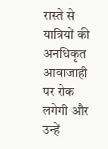रास्ते से यात्रियों की अनधिकृत आवाजाही पर रोक लगेगी और उन्हें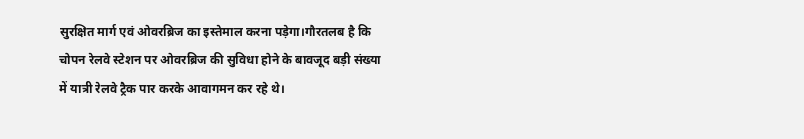सुरक्षित मार्ग एवं ओवरब्रिज का इस्तेमाल करना पड़ेगा।गौरतलब है कि चोपन रेलवे स्टेशन पर ओवरब्रिज की सुविधा होने के बावजूद बड़ी संख्या में यात्री रेलवे ट्रैक पार करके आवागमन कर रहे थे।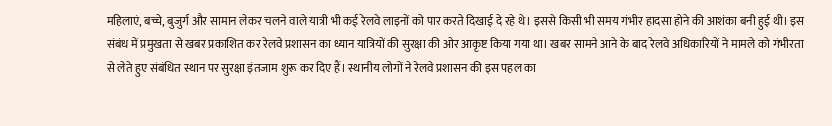महिलाएं, बच्चे, बुजुर्ग और सामान लेकर चलने वाले यात्री भी कई रेलवे लाइनों को पार करते दिखाई दे रहे थे। इससे किसी भी समय गंभीर हादसा होने की आशंका बनी हुई थी। इस संबंध में प्रमुखता से खबर प्रकाशित कर रेलवे प्रशासन का ध्यान यात्रियों की सुरक्षा की ओर आकृष्ट किया गया था। खबर सामने आने के बाद रेलवे अधिकारियों ने मामले को गंभीरता से लेते हुए संबंधित स्थान पर सुरक्षा इंतजाम शुरू कर दिए हैं। स्थानीय लोगों ने रेलवे प्रशासन की इस पहल का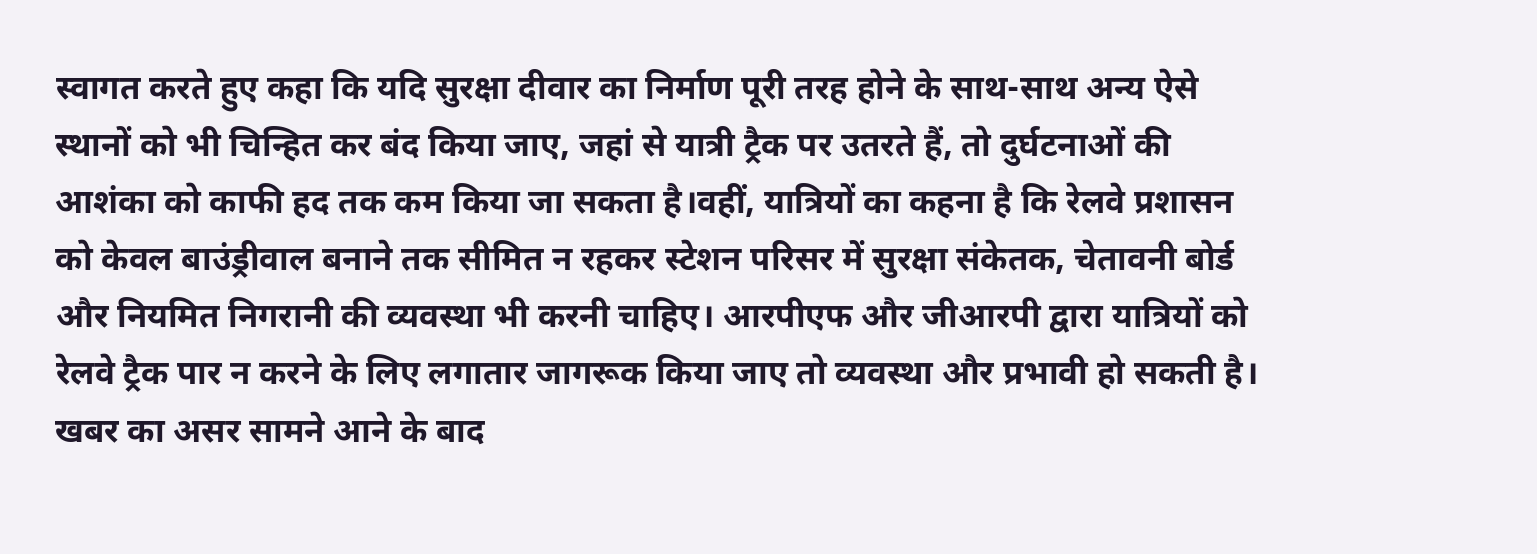स्वागत करते हुए कहा कि यदि सुरक्षा दीवार का निर्माण पूरी तरह होने के साथ-साथ अन्य ऐसे स्थानों को भी चिन्हित कर बंद किया जाए, जहां से यात्री ट्रैक पर उतरते हैं, तो दुर्घटनाओं की आशंका को काफी हद तक कम किया जा सकता है।वहीं, यात्रियों का कहना है कि रेलवे प्रशासन को केवल बाउंड्रीवाल बनाने तक सीमित न रहकर स्टेशन परिसर में सुरक्षा संकेतक, चेतावनी बोर्ड और नियमित निगरानी की व्यवस्था भी करनी चाहिए। आरपीएफ और जीआरपी द्वारा यात्रियों को रेलवे ट्रैक पार न करने के लिए लगातार जागरूक किया जाए तो व्यवस्था और प्रभावी हो सकती है। खबर का असर सामने आने के बाद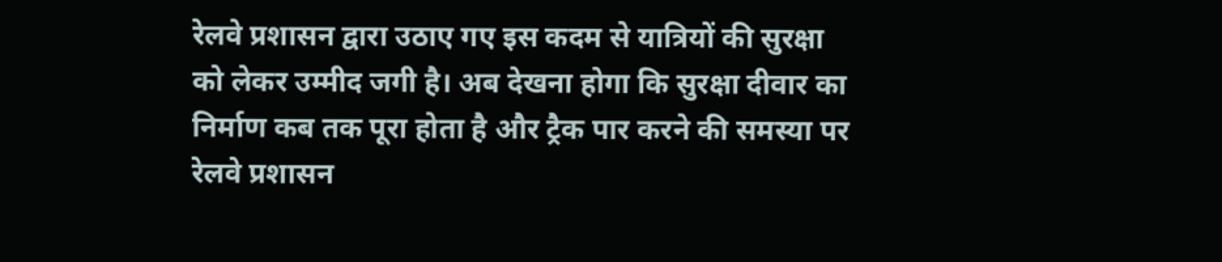रेलवे प्रशासन द्वारा उठाए गए इस कदम से यात्रियों की सुरक्षा को लेकर उम्मीद जगी है। अब देखना होगा कि सुरक्षा दीवार का निर्माण कब तक पूरा होता है और ट्रैक पार करने की समस्या पर रेलवे प्रशासन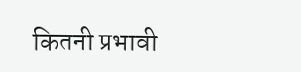कितनी प्रभावी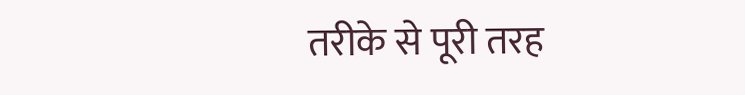तरीके से पूरी तरह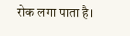रोक लगा पाता है।